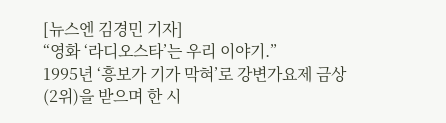[뉴스엔 김경민 기자]
“영화 ‘라디오스타’는 우리 이야기.”
1995년 ‘흥보가 기가 막혀’로 강변가요제 금상(2위)을 받으며 한 시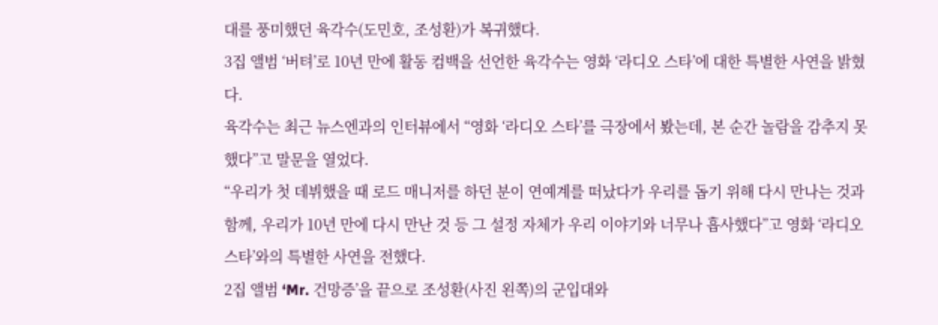대를 풍미했던 육각수(도민호, 조성환)가 복귀했다.
3집 앨범 ‘버텨’로 10년 만에 활동 컴백을 선언한 육각수는 영화 ‘라디오 스타’에 대한 특별한 사연을 밝혔다.
육각수는 최근 뉴스엔과의 인터뷰에서 “영화 ‘라디오 스타’를 극장에서 봤는데, 본 순간 놀람을 감추지 못했다”고 말문을 열었다.
“우리가 첫 데뷔했을 때 로드 매니저를 하던 분이 연예계를 떠났다가 우리를 돕기 위해 다시 만나는 것과 함께, 우리가 10년 만에 다시 만난 것 등 그 설정 자체가 우리 이야기와 너무나 흡사했다”고 영화 ‘라디오 스타’와의 특별한 사연을 전했다.
2집 앨범 ‘Mr. 건망증’을 끝으로 조성환(사진 왼쪽)의 군입대와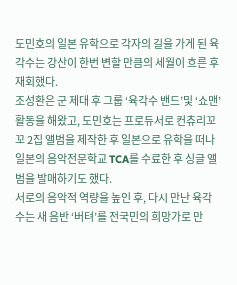도민호의 일본 유학으로 각자의 길을 가게 된 육각수는 강산이 한번 변할 만큼의 세월이 흐른 후 재회했다.
조성환은 군 제대 후 그룹 ‘육각수 밴드’및 ‘쇼맨’활동을 해왔고, 도민호는 프로듀서로 컨츄리꼬꼬 2집 앨범을 제작한 후 일본으로 유학을 떠나 일본의 음악전문학교 TCA를 수료한 후 싱글 앨범을 발매하기도 했다.
서로의 음악적 역량을 높인 후, 다시 만난 육각수는 새 음반 ‘버텨’를 전국민의 희망가로 만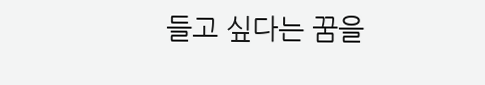들고 싶다는 꿈을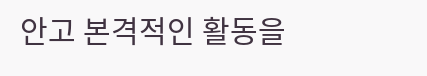안고 본격적인 활동을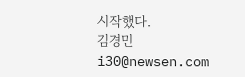시작했다.
김경민 i30@newsen.com